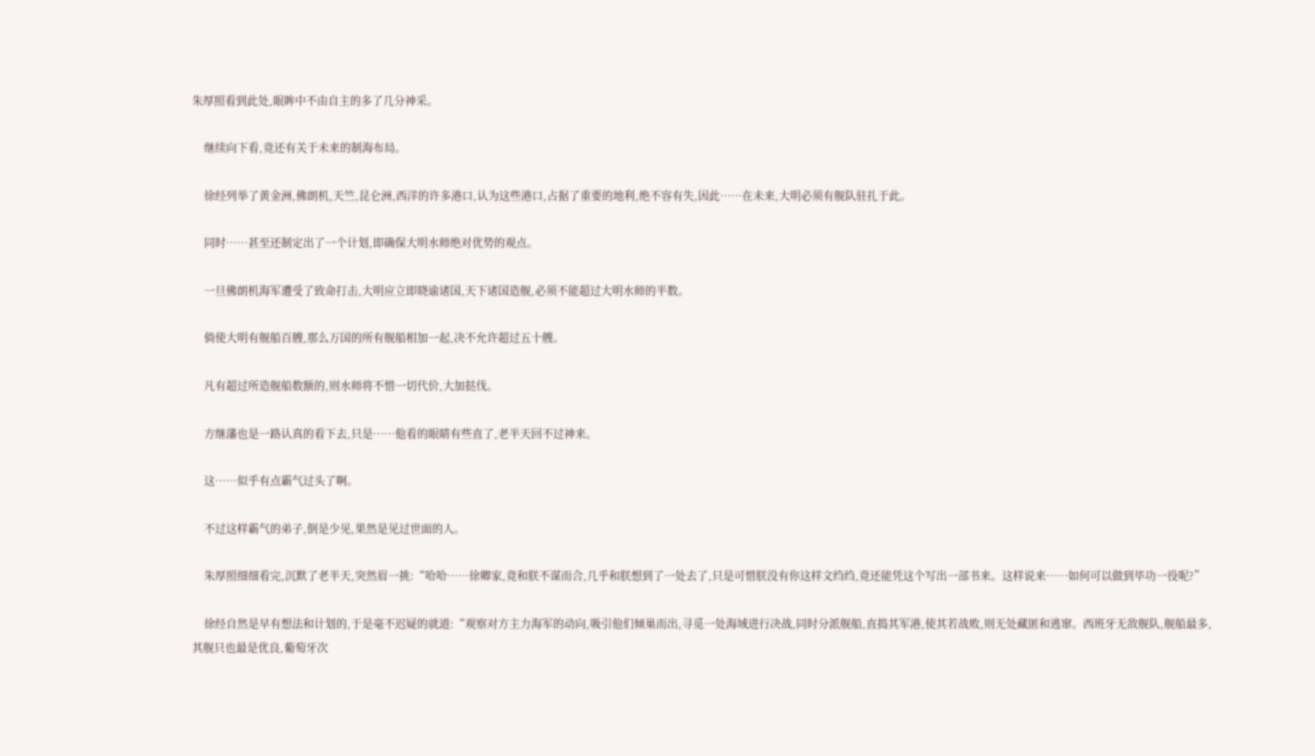朱厚照看到此处,眼眸中不由自主的多了几分神采。

    继续向下看,竟还有关于未来的制海布局。

    徐经列举了黄金洲,佛朗机,天竺,昆仑洲,西洋的许多港口,认为这些港口,占据了重要的地利,绝不容有失,因此……在未来,大明必须有舰队驻扎于此。

    同时……甚至还制定出了一个计划,即确保大明水师绝对优势的观点。

    一旦佛朗机海军遭受了致命打击,大明应立即晓谕诸国,天下诸国造舰,必须不能超过大明水师的半数。

    倘使大明有舰船百艘,那么万国的所有舰船相加一起,决不允许超过五十艘。

    凡有超过所造舰船数额的,则水师将不惜一切代价,大加挞伐。

    方继藩也是一路认真的看下去,只是……他看的眼睛有些直了,老半天回不过神来。

    这……似乎有点霸气过头了啊。

    不过这样霸气的弟子,倒是少见,果然是见过世面的人。

    朱厚照细细看完,沉默了老半天,突然眉一挑:“哈哈……徐卿家,竟和朕不谋而合,几乎和朕想到了一处去了,只是可惜朕没有你这样文绉绉,竟还能凭这个写出一部书来。这样说来……如何可以做到毕功一役呢?”

    徐经自然是早有想法和计划的,于是毫不迟疑的就道:“观察对方主力海军的动向,吸引他们倾巢而出,寻觅一处海域进行决战,同时分派舰船,直捣其军港,使其若战败,则无处藏匿和逃窜。西班牙无敌舰队,舰船最多,其舰只也最是优良,葡萄牙次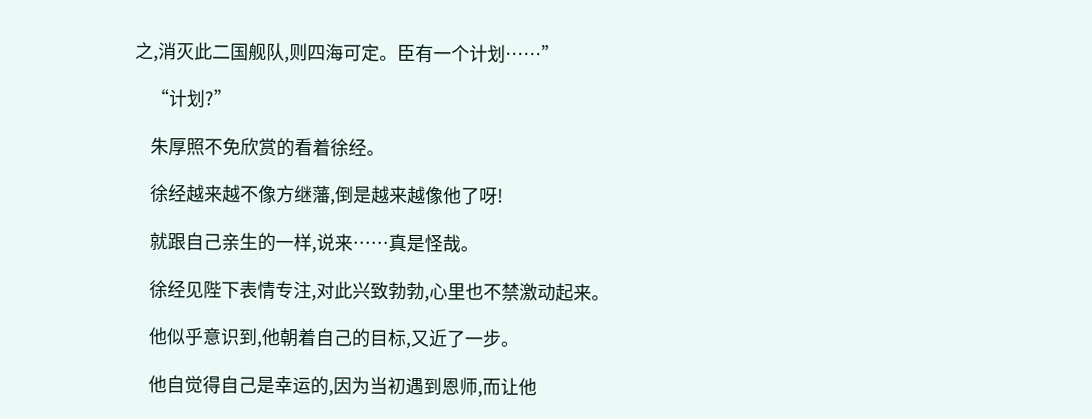之,消灭此二国舰队,则四海可定。臣有一个计划……”

    “计划?”

    朱厚照不免欣赏的看着徐经。

    徐经越来越不像方继藩,倒是越来越像他了呀!

    就跟自己亲生的一样,说来……真是怪哉。

    徐经见陛下表情专注,对此兴致勃勃,心里也不禁激动起来。

    他似乎意识到,他朝着自己的目标,又近了一步。

    他自觉得自己是幸运的,因为当初遇到恩师,而让他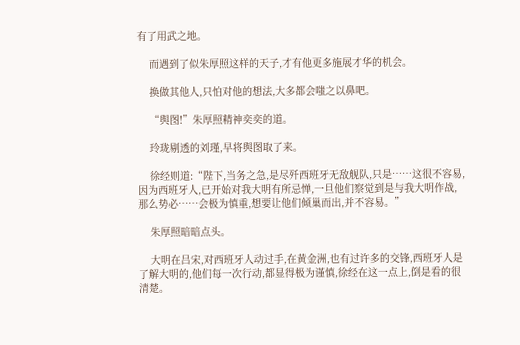有了用武之地。

    而遇到了似朱厚照这样的天子,才有他更多施展才华的机会。

    换做其他人,只怕对他的想法,大多都会嗤之以鼻吧。

    “舆图!”朱厚照精神奕奕的道。

    玲珑剔透的刘瑾,早将舆图取了来。

    徐经则道:“陛下,当务之急,是尽歼西班牙无敌舰队,只是……这很不容易,因为西班牙人,已开始对我大明有所忌惮,一旦他们察觉到是与我大明作战,那么势必……会极为慎重,想要让他们倾巢而出,并不容易。”

    朱厚照暗暗点头。

    大明在吕宋,对西班牙人动过手,在黄金洲,也有过许多的交锋,西班牙人是了解大明的,他们每一次行动,都显得极为谨慎,徐经在这一点上,倒是看的很清楚。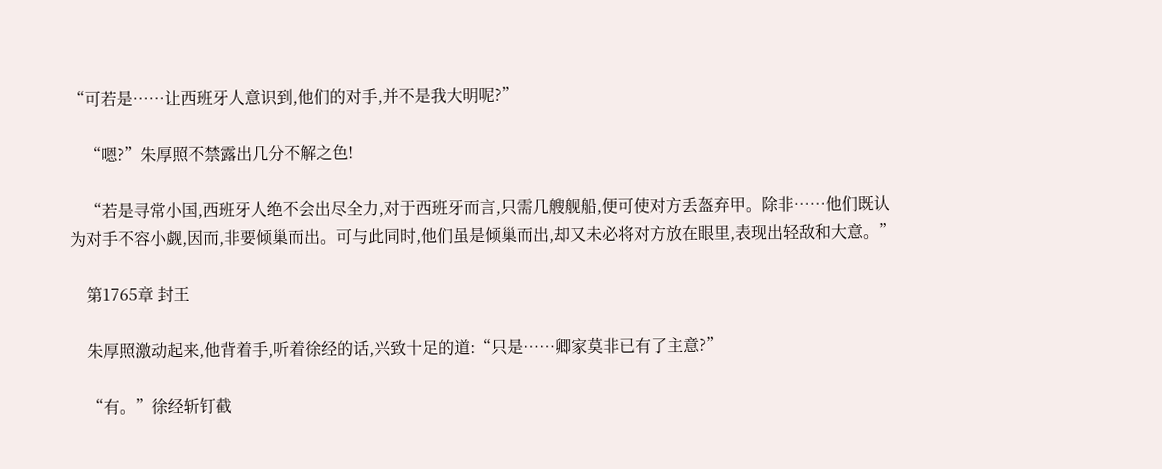“可若是……让西班牙人意识到,他们的对手,并不是我大明呢?”

    “嗯?”朱厚照不禁露出几分不解之色!

    “若是寻常小国,西班牙人绝不会出尽全力,对于西班牙而言,只需几艘舰船,便可使对方丢盔弃甲。除非……他们既认为对手不容小觑,因而,非要倾巢而出。可与此同时,他们虽是倾巢而出,却又未必将对方放在眼里,表现出轻敌和大意。”

    第1765章 封王

    朱厚照激动起来,他背着手,听着徐经的话,兴致十足的道:“只是……卿家莫非已有了主意?”

    “有。”徐经斩钉截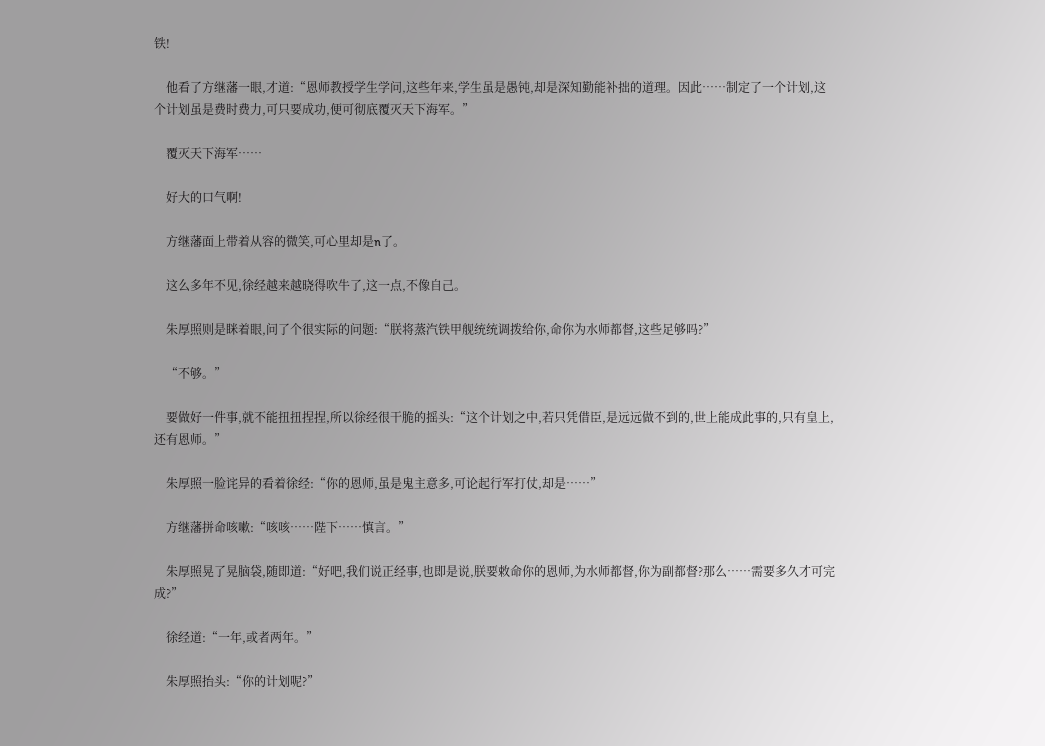铁!

    他看了方继藩一眼,才道:“恩师教授学生学问,这些年来,学生虽是愚钝,却是深知勤能补拙的道理。因此……制定了一个计划,这个计划虽是费时费力,可只要成功,便可彻底覆灭天下海军。”

    覆灭天下海军……

    好大的口气啊!

    方继藩面上带着从容的微笑,可心里却是n了。

    这么多年不见,徐经越来越晓得吹牛了,这一点,不像自己。

    朱厚照则是眯着眼,问了个很实际的问题:“朕将蒸汽铁甲舰统统调拨给你,命你为水师都督,这些足够吗?”

    “不够。”

    要做好一件事,就不能扭扭捏捏,所以徐经很干脆的摇头:“这个计划之中,若只凭借臣,是远远做不到的,世上能成此事的,只有皇上,还有恩师。”

    朱厚照一脸诧异的看着徐经:“你的恩师,虽是鬼主意多,可论起行军打仗,却是……”

    方继藩拼命咳嗽:“咳咳……陛下……慎言。”

    朱厚照晃了晃脑袋,随即道:“好吧,我们说正经事,也即是说,朕要敕命你的恩师,为水师都督,你为副都督?那么……需要多久才可完成?”

    徐经道:“一年,或者两年。”

    朱厚照抬头:“你的计划呢?”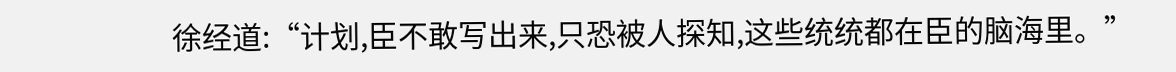徐经道:“计划,臣不敢写出来,只恐被人探知,这些统统都在臣的脑海里。”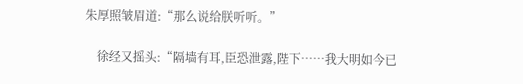朱厚照皱眉道:“那么说给朕听听。”

    徐经又摇头:“隔墙有耳,臣恐泄露,陛下……我大明如今已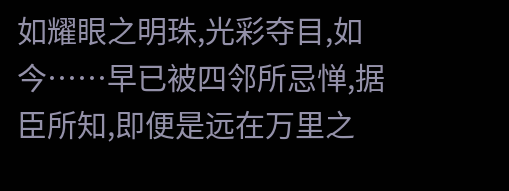如耀眼之明珠,光彩夺目,如今……早已被四邻所忌惮,据臣所知,即便是远在万里之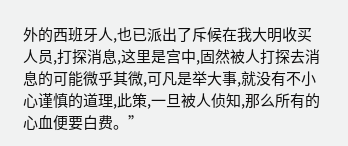外的西班牙人,也已派出了斥候在我大明收买人员,打探消息,这里是宫中,固然被人打探去消息的可能微乎其微,可凡是举大事,就没有不小心谨慎的道理,此策,一旦被人侦知,那么所有的心血便要白费。”